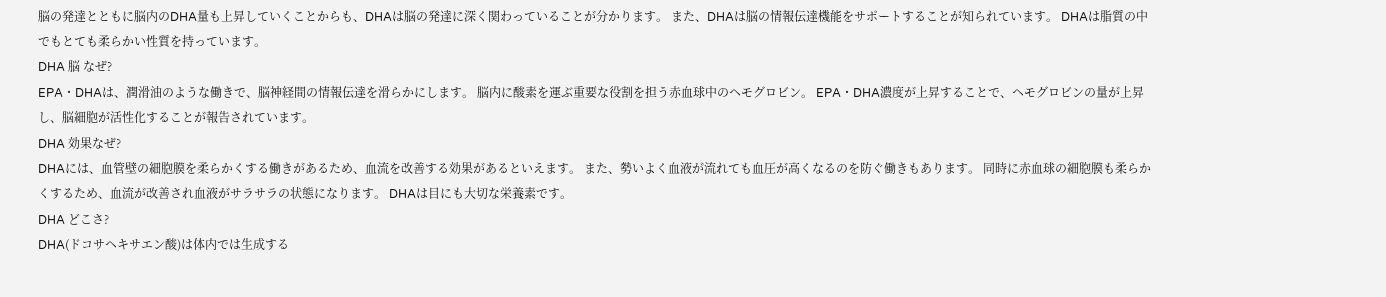脳の発達とともに脳内のDHA量も上昇していくことからも、DHAは脳の発達に深く関わっていることが分かります。 また、DHAは脳の情報伝達機能をサポートすることが知られています。 DHAは脂質の中でもとても柔らかい性質を持っています。
DHA 脳 なぜ?
EPA・DHAは、潤滑油のような働きで、脳神経間の情報伝達を滑らかにします。 脳内に酸素を運ぶ重要な役割を担う赤血球中のヘモグロビン。 EPA・DHA濃度が上昇することで、ヘモグロビンの量が上昇し、脳細胞が活性化することが報告されています。
DHA 効果なぜ?
DHAには、血管壁の細胞膜を柔らかくする働きがあるため、血流を改善する効果があるといえます。 また、勢いよく血液が流れても血圧が高くなるのを防ぐ働きもあります。 同時に赤血球の細胞膜も柔らかくするため、血流が改善され血液がサラサラの状態になります。 DHAは目にも大切な栄養素です。
DHA どこさ?
DHA(ドコサヘキサエン酸)は体内では生成する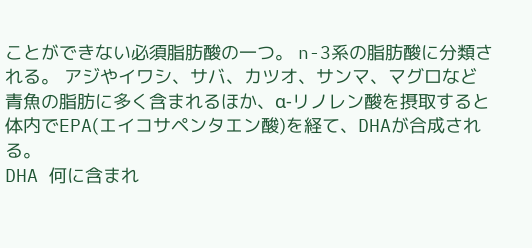ことができない必須脂肪酸の一つ。 n-3系の脂肪酸に分類される。 アジやイワシ、サバ、カツオ、サンマ、マグロなど青魚の脂肪に多く含まれるほか、α‐リノレン酸を摂取すると体内でEPA(エイコサペンタエン酸)を経て、DHAが合成される。
DHA 何に含まれ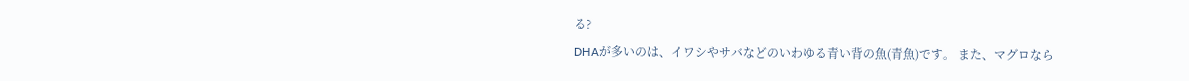る?
DHAが多いのは、イワシやサバなどのいわゆる青い背の魚(青魚)です。 また、マグロなら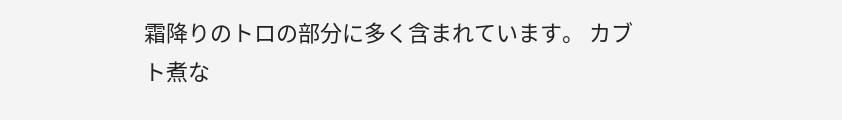霜降りのトロの部分に多く含まれています。 カブト煮な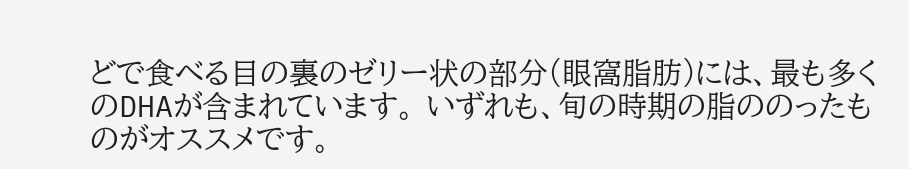どで食べる目の裏のゼリー状の部分(眼窩脂肪)には、最も多くのDHAが含まれています。 いずれも、旬の時期の脂ののったものがオススメです。